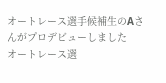オートレース選手候補生のAさんがプロデビューしました
オートレース選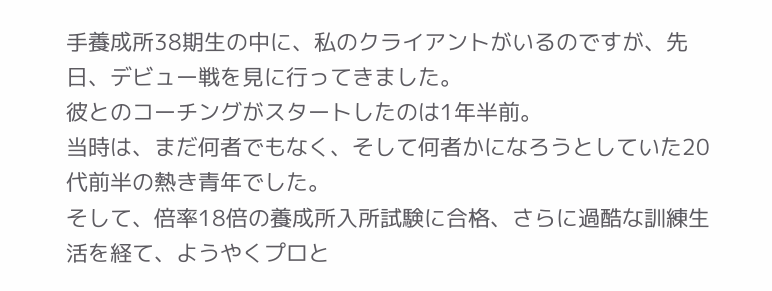手養成所38期生の中に、私のクライアントがいるのですが、先日、デビュー戦を見に行ってきました。
彼とのコーチングがスタートしたのは1年半前。
当時は、まだ何者でもなく、そして何者かになろうとしていた20代前半の熱き青年でした。
そして、倍率18倍の養成所入所試験に合格、さらに過酷な訓練生活を経て、ようやくプロと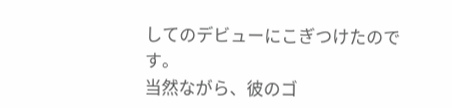してのデビューにこぎつけたのです。
当然ながら、彼のゴ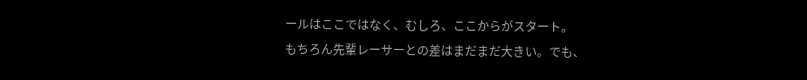ールはここではなく、むしろ、ここからがスタート。
もちろん先輩レーサーとの差はまだまだ大きい。でも、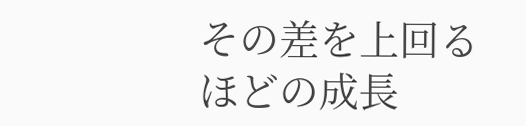その差を上回るほどの成長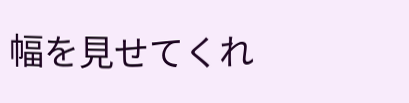幅を見せてくれ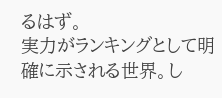るはず。
実力がランキングとして明確に示される世界。し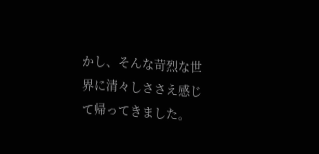かし、そんな苛烈な世界に清々しささえ感じて帰ってきました。